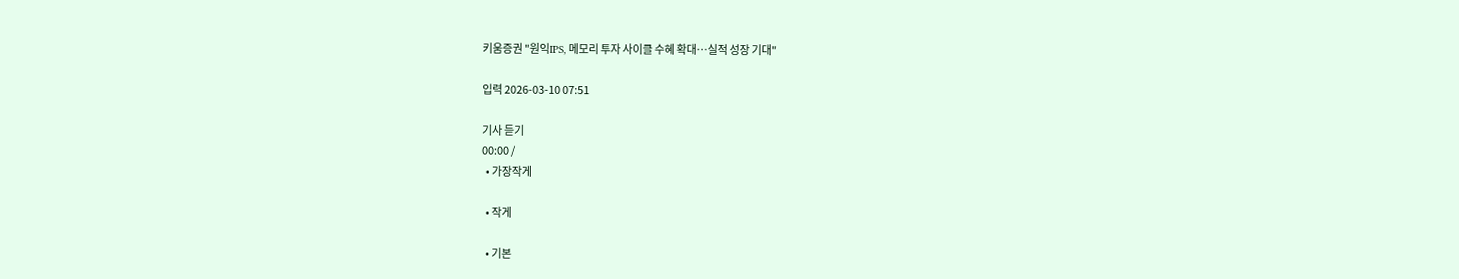키움증권 "원익IPS, 메모리 투자 사이클 수혜 확대…실적 성장 기대"

입력 2026-03-10 07:51

기사 듣기
00:00 /
  • 가장작게

  • 작게

  • 기본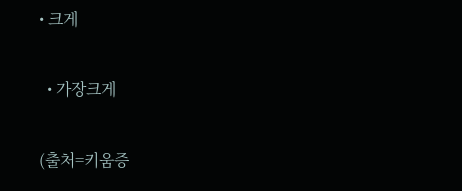• 크게

  • 가장크게

(출처=키움증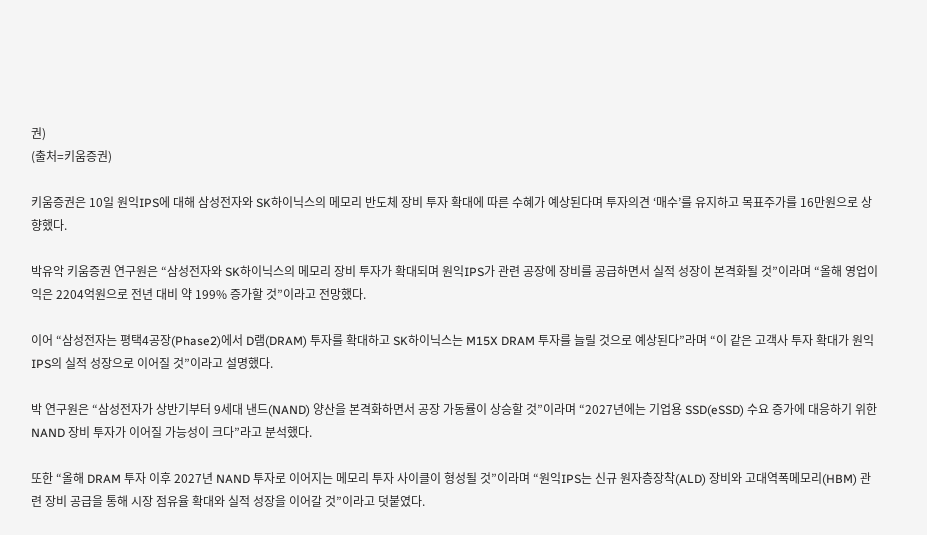권)
(출처=키움증권)

키움증권은 10일 원익IPS에 대해 삼성전자와 SK하이닉스의 메모리 반도체 장비 투자 확대에 따른 수혜가 예상된다며 투자의견 ‘매수’를 유지하고 목표주가를 16만원으로 상향했다.

박유악 키움증권 연구원은 “삼성전자와 SK하이닉스의 메모리 장비 투자가 확대되며 원익IPS가 관련 공장에 장비를 공급하면서 실적 성장이 본격화될 것”이라며 “올해 영업이익은 2204억원으로 전년 대비 약 199% 증가할 것”이라고 전망했다.

이어 “삼성전자는 평택4공장(Phase2)에서 D램(DRAM) 투자를 확대하고 SK하이닉스는 M15X DRAM 투자를 늘릴 것으로 예상된다”라며 “이 같은 고객사 투자 확대가 원익IPS의 실적 성장으로 이어질 것”이라고 설명했다.

박 연구원은 “삼성전자가 상반기부터 9세대 낸드(NAND) 양산을 본격화하면서 공장 가동률이 상승할 것”이라며 “2027년에는 기업용 SSD(eSSD) 수요 증가에 대응하기 위한 NAND 장비 투자가 이어질 가능성이 크다”라고 분석했다.

또한 “올해 DRAM 투자 이후 2027년 NAND 투자로 이어지는 메모리 투자 사이클이 형성될 것”이라며 “원익IPS는 신규 원자층장착(ALD) 장비와 고대역폭메모리(HBM) 관련 장비 공급을 통해 시장 점유율 확대와 실적 성장을 이어갈 것”이라고 덧붙였다.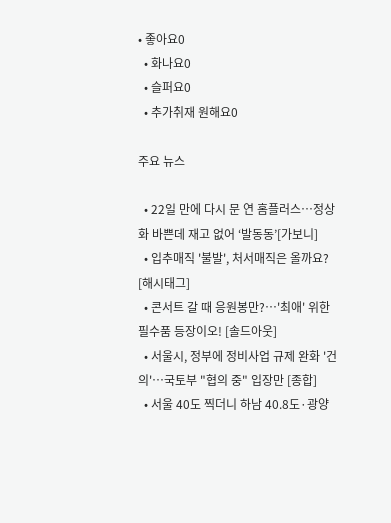• 좋아요0
  • 화나요0
  • 슬퍼요0
  • 추가취재 원해요0

주요 뉴스

  • 22일 만에 다시 문 연 홈플러스…정상화 바쁜데 재고 없어 ‘발동동’[가보니]
  • 입추매직 '불발', 처서매직은 올까요? [해시태그]
  • 콘서트 갈 때 응원봉만?⋯'최애' 위한 필수품 등장이오! [솔드아웃]
  • 서울시, 정부에 정비사업 규제 완화 '건의'⋯국토부 "협의 중" 입장만 [종합]
  • 서울 40도 찍더니 하남 40.8도·광양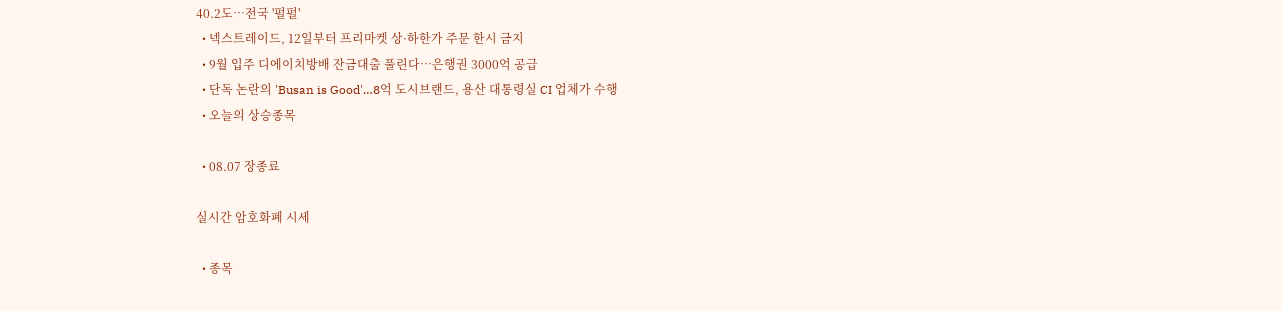40.2도…전국 '펄펄'
  • 넥스트레이드, 12일부터 프리마켓 상·하한가 주문 한시 금지
  • 9월 입주 디에이치방배 잔금대출 풀린다…은행권 3000억 공급
  • 단독 논란의 'Busan is Good'…8억 도시브랜드, 용산 대통령실 CI 업체가 수행
  • 오늘의 상승종목

  • 08.07 장종료

실시간 암호화폐 시세

  • 종목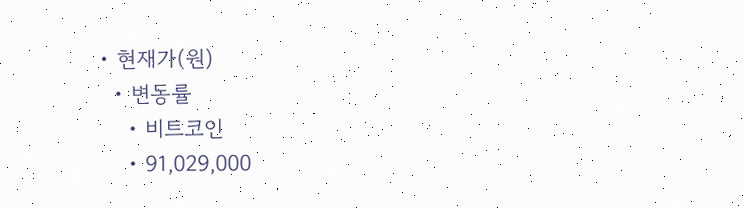• 현재가(원)
  • 변동률
    • 비트코인
    • 91,029,000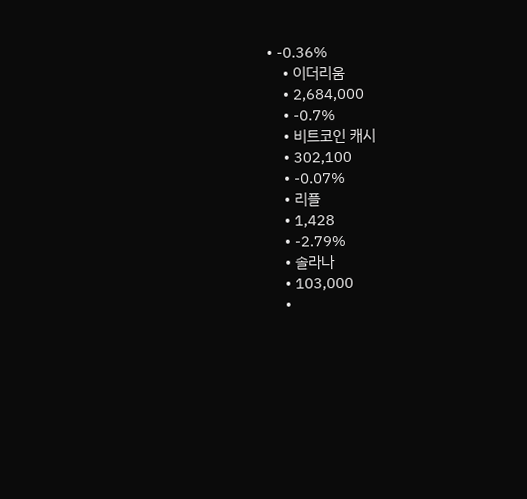• -0.36%
    • 이더리움
    • 2,684,000
    • -0.7%
    • 비트코인 캐시
    • 302,100
    • -0.07%
    • 리플
    • 1,428
    • -2.79%
    • 솔라나
    • 103,000
    •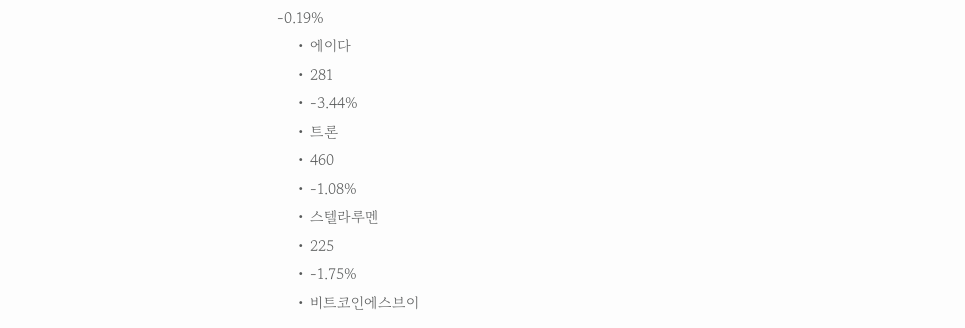-0.19%
    • 에이다
    • 281
    • -3.44%
    • 트론
    • 460
    • -1.08%
    • 스텔라루멘
    • 225
    • -1.75%
    • 비트코인에스브이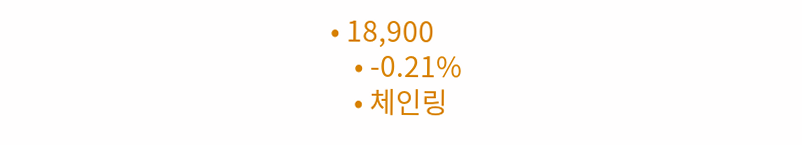• 18,900
    • -0.21%
    • 체인링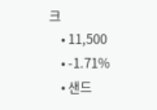크
    • 11,500
    • -1.71%
    • 샌드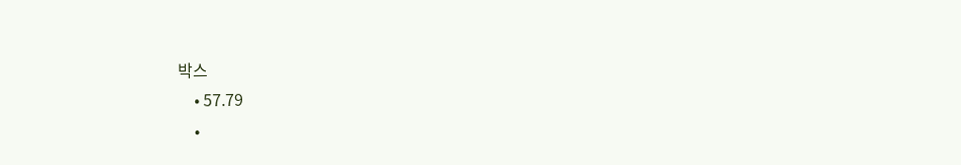박스
    • 57.79
    •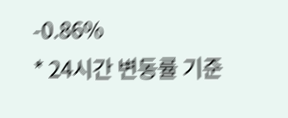-0.86%
* 24시간 변동률 기준